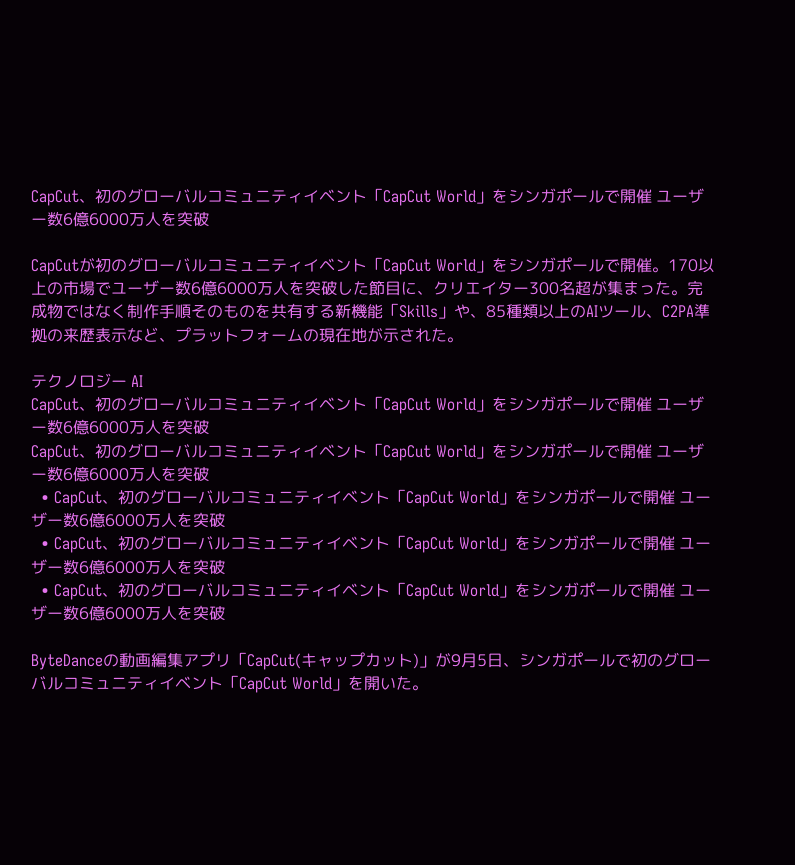CapCut、初のグローバルコミュニティイベント「CapCut World」をシンガポールで開催 ユーザー数6億6000万人を突破

CapCutが初のグローバルコミュニティイベント「CapCut World」をシンガポールで開催。170以上の市場でユーザー数6億6000万人を突破した節目に、クリエイター300名超が集まった。完成物ではなく制作手順そのものを共有する新機能「Skills」や、85種類以上のAIツール、C2PA準拠の来歴表示など、プラットフォームの現在地が示された。

テクノロジー AI
CapCut、初のグローバルコミュニティイベント「CapCut World」をシンガポールで開催 ユーザー数6億6000万人を突破
CapCut、初のグローバルコミュニティイベント「CapCut World」をシンガポールで開催 ユーザー数6億6000万人を突破
  • CapCut、初のグローバルコミュニティイベント「CapCut World」をシンガポールで開催 ユーザー数6億6000万人を突破
  • CapCut、初のグローバルコミュニティイベント「CapCut World」をシンガポールで開催 ユーザー数6億6000万人を突破
  • CapCut、初のグローバルコミュニティイベント「CapCut World」をシンガポールで開催 ユーザー数6億6000万人を突破

ByteDanceの動画編集アプリ「CapCut(キャップカット)」が9月5日、シンガポールで初のグローバルコミュニティイベント「CapCut World」を開いた。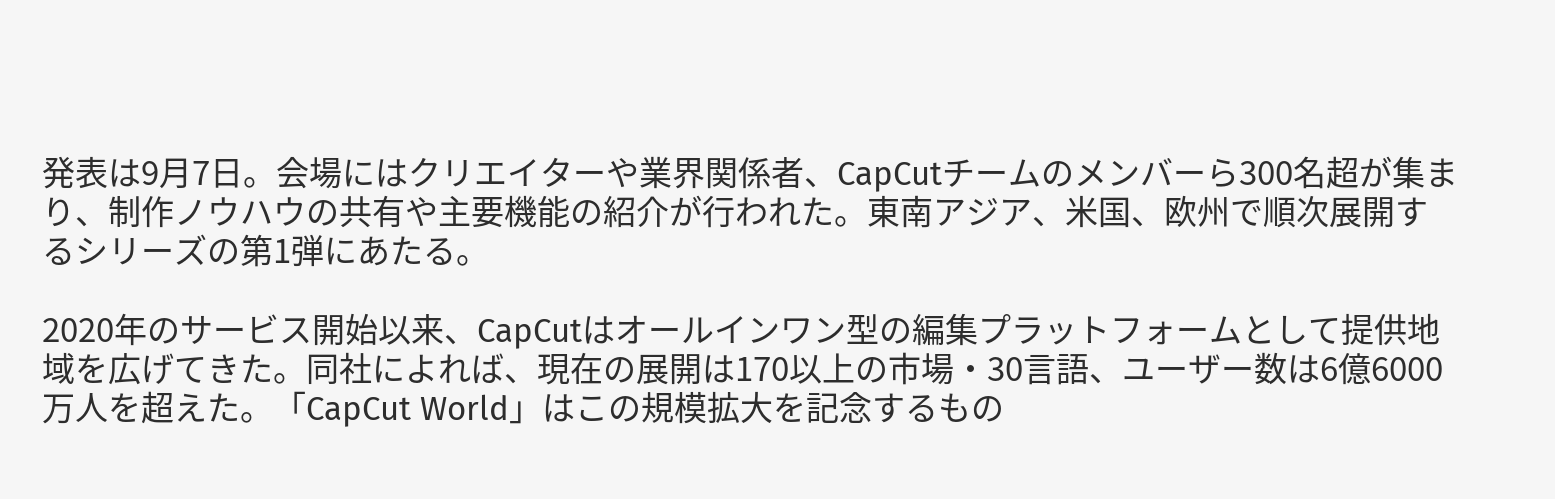発表は9月7日。会場にはクリエイターや業界関係者、CapCutチームのメンバーら300名超が集まり、制作ノウハウの共有や主要機能の紹介が行われた。東南アジア、米国、欧州で順次展開するシリーズの第1弾にあたる。

2020年のサービス開始以来、CapCutはオールインワン型の編集プラットフォームとして提供地域を広げてきた。同社によれば、現在の展開は170以上の市場・30言語、ユーザー数は6億6000万人を超えた。「CapCut World」はこの規模拡大を記念するもの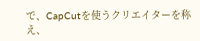で、CapCutを使うクリエイターを称え、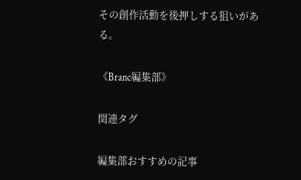その創作活動を後押しする狙いがある。

《Branc編集部》

関連タグ

編集部おすすめの記事